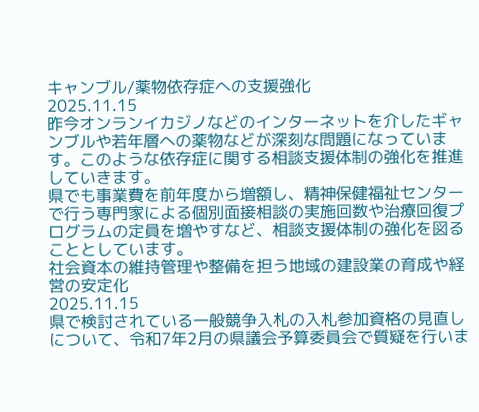キャンブル/薬物依存症への支援強化
2025.11.15
昨今オンランイカジノなどのインターネットを介したギャンブルや若年層への薬物などが深刻な問題になっています。このような依存症に関する相談支援体制の強化を推進していきます。
県でも事業費を前年度から増額し、精神保健福祉センターで行う専門家による個別面接相談の実施回数や治療回復プログラムの定員を増やすなど、相談支援体制の強化を図ることとしています。
社会資本の維持管理や整備を担う地域の建設業の育成や経営の安定化
2025.11.15
県で検討されている一般競争入札の入札参加資格の見直しについて、令和7年2月の県議会予算委員会で質疑を行いま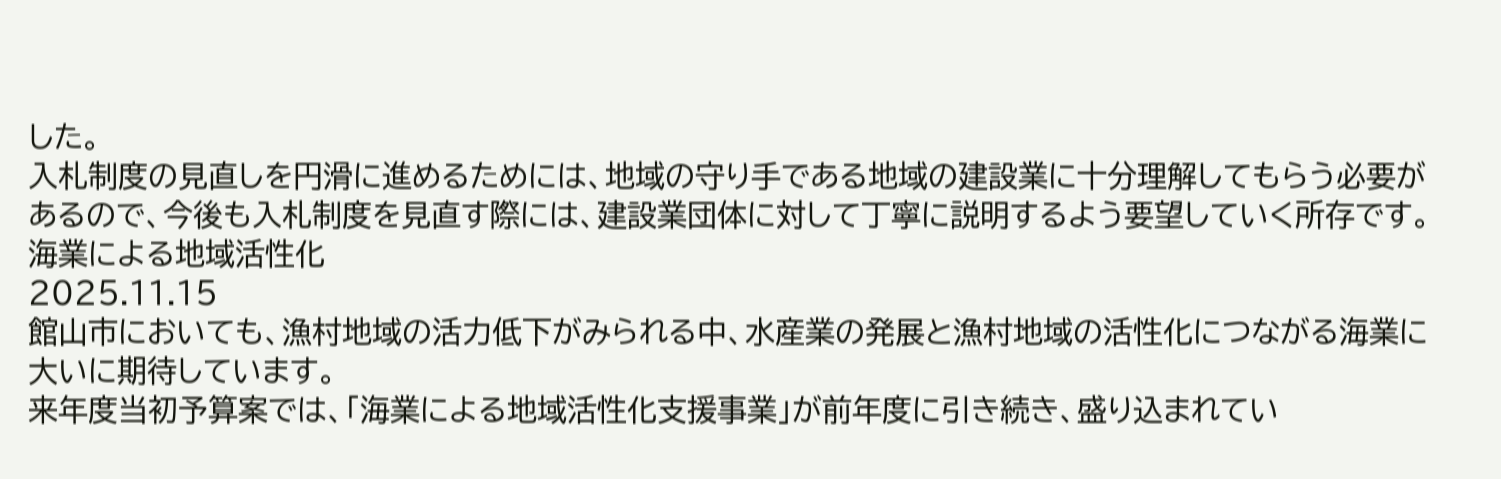した。
入札制度の見直しを円滑に進めるためには、地域の守り手である地域の建設業に十分理解してもらう必要があるので、今後も入札制度を見直す際には、建設業団体に対して丁寧に説明するよう要望していく所存です。
海業による地域活性化
2025.11.15
館山市においても、漁村地域の活力低下がみられる中、水産業の発展と漁村地域の活性化につながる海業に大いに期待しています。
来年度当初予算案では、「海業による地域活性化支援事業」が前年度に引き続き、盛り込まれてい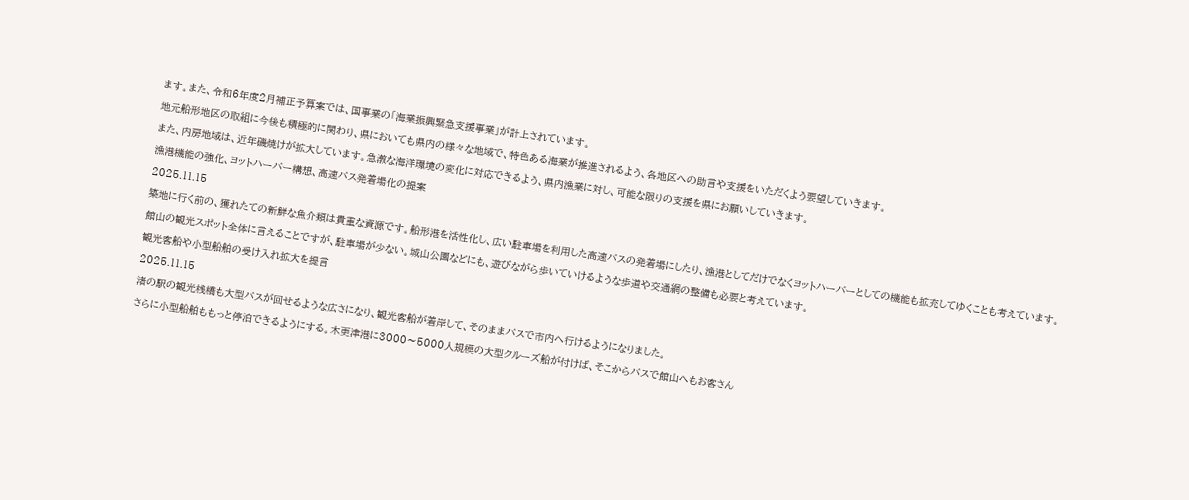ます。また、令和6年度2月補正予算案では、国事業の「海業振興緊急支援事業」が計上されています。
地元船形地区の取組に今後も積極的に関わり、県においても県内の様々な地域で、特色ある海業が推進されるよう、各地区への助言や支援をいただくよう要望していきます。
また、内房地域は、近年磯焼けが拡大しています。急潡な海洋環境の変化に対応できるよう、県内漁業に対し、可能な限りの支援を県にお願いしていきます。
漁港機能の強化、ヨットハーバー構想、高速バス発着場化の提案
2025.11.15
築地に行く前の、獲れたての新鮮な魚介類は貴重な資源です。船形港を活性化し、広い駐車場を利用した高速バスの発着場にしたり、漁港としてだけでなくヨットハーバーとしての機能も拡充してゆくことも考えています。
館山の観光スポット全体に言えることですが、駐車場が少ない。城山公園などにも、遊びながら歩いていけるような歩道や交通網の整備も必要と考えています。
観光客船や小型船舶の受け入れ拡大を提言
2025.11.15
渚の駅の観光桟橋も大型バスが回せるような広さになり、観光客船が着岸して、そのままバスで市内へ行けるようになりました。
さらに小型船舶ももっと停泊できるようにする。木更津港に3000〜5000人規模の大型クルーズ船が付けば、そこからバスで館山へもお客さん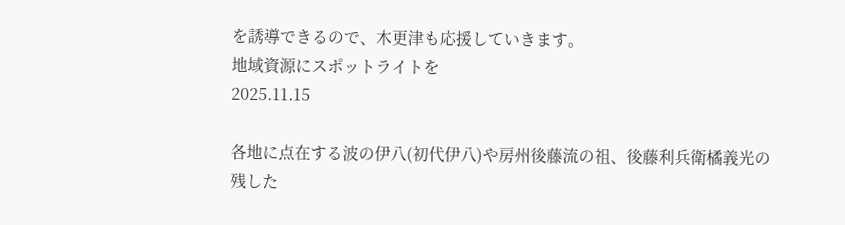を誘導できるので、木更津も応援していきます。
地域資源にスポットライトを
2025.11.15

各地に点在する波の伊八(初代伊八)や房州後藤流の祖、後藤利兵衛橘義光の残した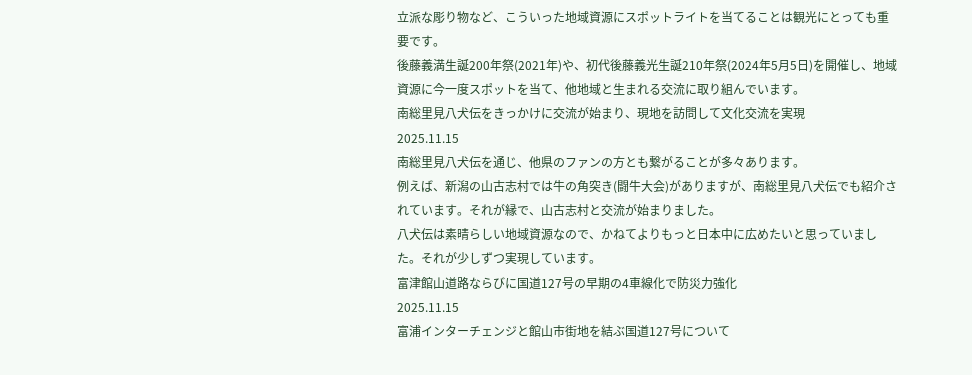立派な彫り物など、こういった地域資源にスポットライトを当てることは観光にとっても重要です。
後藤義満生誕200年祭(2021年)や、初代後藤義光生誕210年祭(2024年5月5日)を開催し、地域資源に今一度スポットを当て、他地域と生まれる交流に取り組んでいます。
南総里見八犬伝をきっかけに交流が始まり、現地を訪問して文化交流を実現
2025.11.15
南総里見八犬伝を通じ、他県のファンの方とも繋がることが多々あります。
例えば、新潟の山古志村では牛の角突き(闘牛大会)がありますが、南総里見八犬伝でも紹介されています。それが縁で、山古志村と交流が始まりました。
八犬伝は素晴らしい地域資源なので、かねてよりもっと日本中に広めたいと思っていました。それが少しずつ実現しています。
富津館山道路ならびに国道127号の早期の4車線化で防災力強化
2025.11.15
富浦インターチェンジと館山市街地を結ぶ国道127号について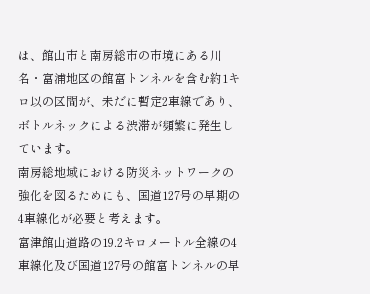は、館山市と南房総市の市境にある川名・富浦地区の館富トンネルを含む約1キロ以の区間が、未だに暫定2車線であり、ボトルネックによる渋滞が頻繁に発生しています。
南房総地域における防災ネットワークの強化を図るためにも、国道127号の早期の4車線化が必要と考えます。
富津館山道路の19.2キロメートル全線の4車線化及び国道127号の館富トンネルの早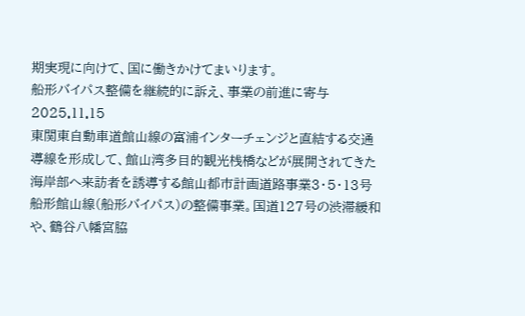期実現に向けて、国に働きかけてまいります。
船形バイパス整備を継続的に訴え、事業の前進に寄与
2025.11.15
東関東自動車道館山線の富浦インターチェンジと直結する交通導線を形成して、館山湾多目的観光桟橋などが展開されてきた海岸部へ来訪者を誘導する館山都市計画道路事業3・5・13号船形館山線(船形バイパス)の整備事業。国道127号の渋滞緩和や、鶴谷八幡宮脇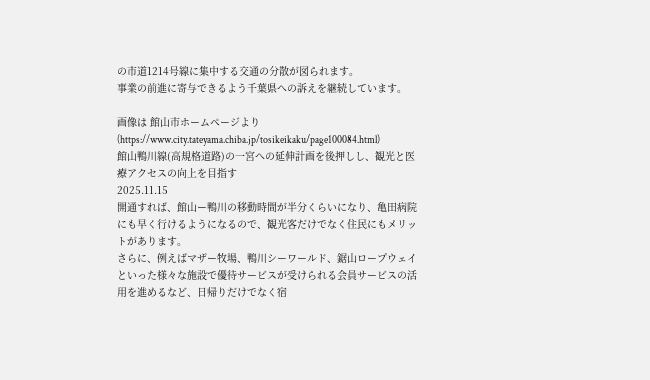の市道1214号線に集中する交通の分散が図られます。
事業の前進に寄与できるよう千葉県への訴えを継続しています。

画像は 館山市ホームページより(https://www.city.tateyama.chiba.jp/tosikeikaku/page100084.html)
館山鴨川線(高規格道路)の一宮への延伸計画を後押しし、観光と医療アクセスの向上を目指す
2025.11.15
開通すれば、館山ー鴨川の移動時間が半分くらいになり、亀田病院にも早く行けるようになるので、観光客だけでなく住民にもメリットがあります。
さらに、例えばマザー牧場、鴨川シーワールド、鋸山ロープウェイといった様々な施設で優待サービスが受けられる会員サービスの活用を進めるなど、日帰りだけでなく宿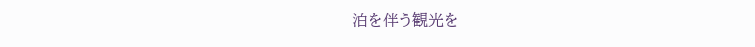泊を伴う観光を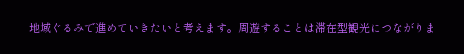地域ぐるみで進めていきたいと考えます。周遊することは滞在型観光につながりま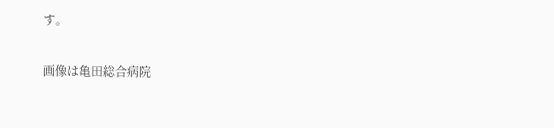す。

画像は亀田総合病院